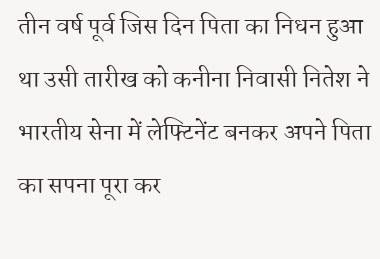तीन वर्ष पूर्व जिस दिन पिता का निधन हुआ था उसी तारीख को कनीना निवासी नितेश ने भारतीय सेना में लेफ्टिनेंट बनकर अपने पिता का सपना पूरा कर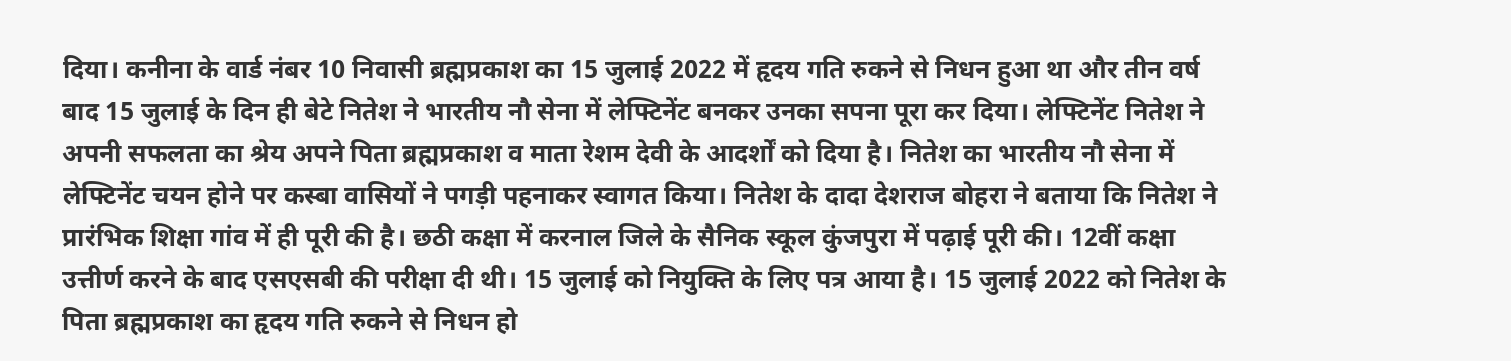दिया। कनीना के वार्ड नंबर 10 निवासी ब्रह्मप्रकाश का 15 जुलाई 2022 में हृदय गति रुकने से निधन हुआ था और तीन वर्ष बाद 15 जुलाई के दिन ही बेटे नितेश ने भारतीय नौ सेना में लेफ्टिनेंट बनकर उनका सपना पूरा कर दिया। लेफ्टिनेंट नितेश ने अपनी सफलता का श्रेय अपने पिता ब्रह्मप्रकाश व माता रेशम देवी के आदर्शों को दिया है। नितेश का भारतीय नौ सेना में लेफ्टिनेंट चयन होने पर कस्बा वासियों ने पगड़ी पहनाकर स्वागत किया। नितेश के दादा देशराज बोहरा ने बताया कि नितेश ने प्रारंभिक शिक्षा गांव में ही पूरी की है। छठी कक्षा में करनाल जिले के सैनिक स्कूल कुंजपुरा में पढ़ाई पूरी की। 12वीं कक्षा उत्तीर्ण करने के बाद एसएसबी की परीक्षा दी थी। 15 जुलाई को नियुक्ति के लिए पत्र आया है। 15 जुलाई 2022 को नितेश के पिता ब्रह्मप्रकाश का हृदय गति रुकने से निधन हो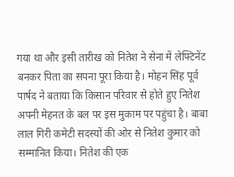गया था और इसी तारीख को नितेश ने सेना में लेफ्टिनेंट बनकर पिता का सपना पूरा किया है। मोहन सिंह पूर्व पार्षद ने बताया कि किसान परिवार से होते हुए नितेश अपनी मेहनत के बल पर इस मुकाम पर पहुंचा है। बाबा लाल गिरी कमेटी सदस्यों की ओर से नितेश कुमार को सम्मानित किया। नितेश की एक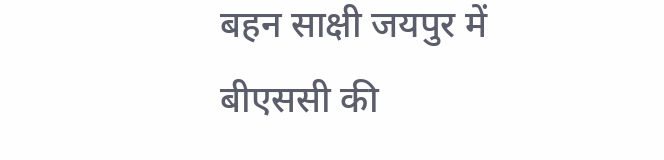बहन साक्षी जयपुर में बीएससी की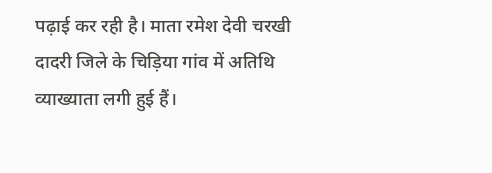पढ़ाई कर रही है। माता रमेश देवी चरखी दादरी जिले के चिड़िया गांव में अतिथि व्याख्याता लगी हुई हैं।